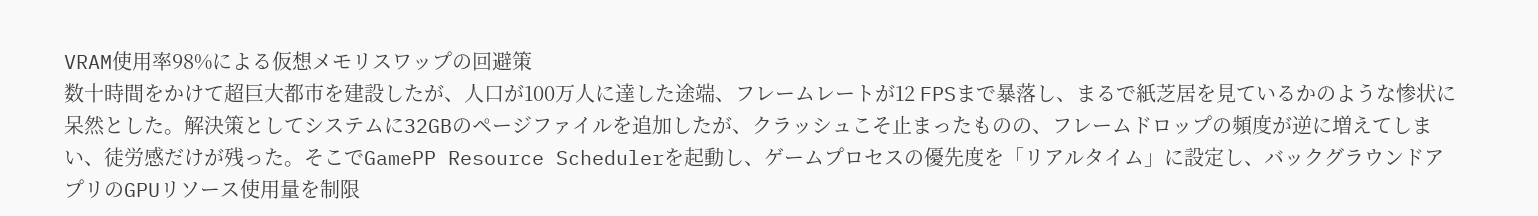VRAM使用率98%による仮想メモリスワップの回避策
数十時間をかけて超巨大都市を建設したが、人口が100万人に達した途端、フレームレートが12 FPSまで暴落し、まるで紙芝居を見ているかのような惨状に呆然とした。解決策としてシステムに32GBのページファイルを追加したが、クラッシュこそ止まったものの、フレームドロップの頻度が逆に増えてしまい、徒労感だけが残った。そこでGamePP Resource Schedulerを起動し、ゲームプロセスの優先度を「リアルタイム」に設定し、バックグラウンドアプリのGPUリソース使用量を制限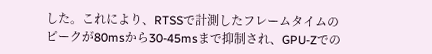した。これにより、RTSSで計測したフレームタイムのピークが80msから30-45msまで抑制され、GPU-Zでの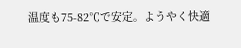温度も75-82℃で安定。ようやく快適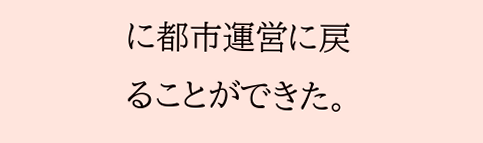に都市運営に戻ることができた。